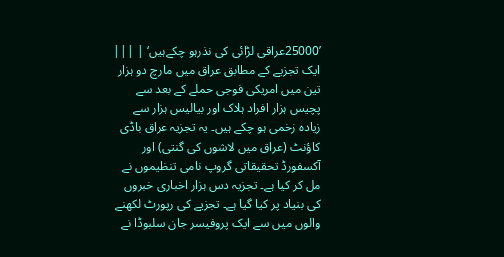’25000عراقی لڑائی کی نذرہو چکےہیں‘ | |||
ایک تجزیے کے مطابق عراق میں مارچ دو ہزار تین میں امریکی فوجی حملے کے بعد سے پچیس ہزار افراد ہلاک اور بیالیس ہزار سے زیادہ زخمی ہو چکے ہیں۔ یہ تجزیہ عراق باڈی کاؤنٹ (عراق میں لاشوں کی گنتی) اور آکسفورڈ تحقیقاتی گروپ نامی تنظیموں نے مل کر کیا ہے۔ تجزیہ دس ہزار اخباری خبروں کی بنیاد پر کیا گیا ہے۔ تجزیے کی رپورٹ لکھنے والوں میں سے ایک پروفیسر جان سلبوڈا نے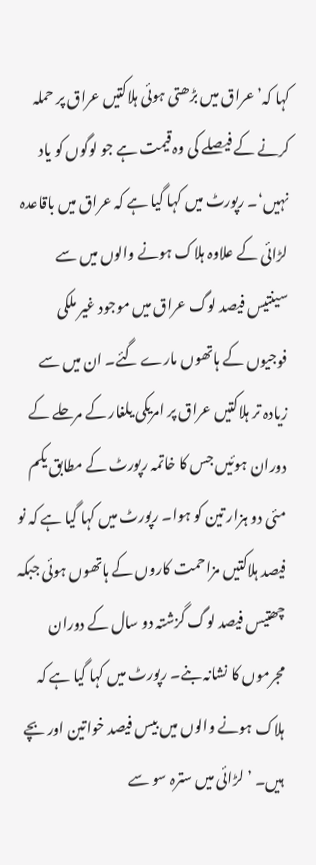کہا کہ’عراق میں بڑھتی ہوئی ہلاکتیں عراق پر حملہ کرنے کے فیصلے کی وہ قیمت ہے جو لوگوں کو یاد نہیں‘۔ رپورٹ میں کہا گیا ہے کہ عراق میں باقاعدہ لڑائی کے علاوہ ہلاک ہونے والوں میں سے سینتیس فیصد لوگ عراق میں موجود غیر ملکی فوجیوں کے ہاتھوں مارے گئے۔ ان میں سے زیادہ تر ہلاکتیں عراق پر امریکی یلغار کے مرحلے کے دوران ہوئیں جس کا خاتمہ رپورٹ کے مطابق یکم مئی دو ہزار تین کو ہوا۔ رپورٹ میں کہا گیا ہے کہ نو فیصد ہلاکتیں مزاحمت کاروں کے ہاتھوں ہوئی جبکہ چھتیس فیصد لوگ گزشتہ دو سال کے دوران مجرموں کا نشانہ بنے۔ رپورٹ میں کہا گیا ہے کہ ہلاک ہونے والوں میں بیس فیصد خواتین اور بچے ہیں۔ ’لڑائی میں سترہ سو سے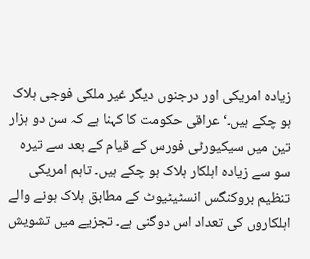زیادہ امریکی اور درجنوں دیگر غیر ملکی فوجی ہلاک ہو چکے ہیں۔‘ عراقی حکومت کا کہنا ہے کہ سن دو ہزار تین میں سیکیورٹی فورس کے قیام کے بعد سے تیرہ سو سے زیادہ اہلکار ہلاک ہو چکے ہیں۔ تاہم امریکی تنظیم بروکنگس انسٹیٹیوٹ کے مطابق ہلاک ہونے والے اہلکاروں کی تعداد اس دوگنی ہے۔ تجزیے میں تشویش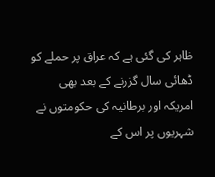ظاہر کی گئی ہے کہ عراق پر حملے کو ڈھائی سال گزرنے کے بعد بھی امریکہ اور برطانیہ کی حکومتوں نے شہریوں پر اس کے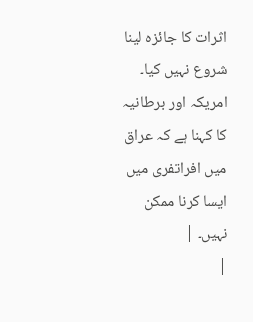اثرات کا جائزہ لینا شروع نہیں کیا۔ امریکہ اور برطانیہ کا کہنا ہے کہ عراق میں افراتفری میں ایسا کرنا ممکن نہیں۔ |
|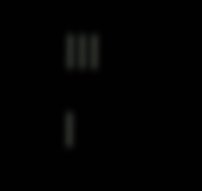|||
|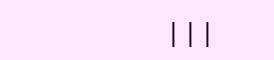|||